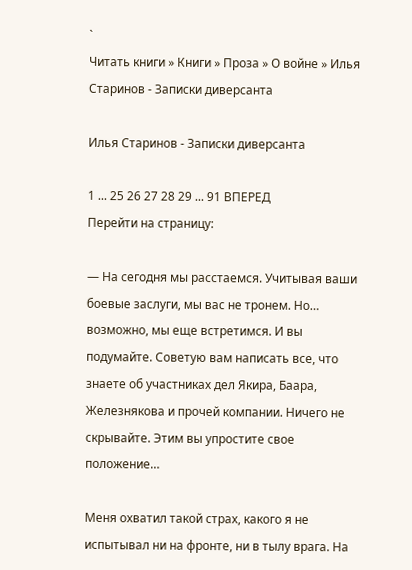`
Читать книги » Книги » Проза » О войне » Илья Старинов - Записки диверсанта

Илья Старинов - Записки диверсанта

1 ... 25 26 27 28 29 ... 91 ВПЕРЕД
Перейти на страницу:

— На сегодня мы расстаемся. Учитывая ваши боевые заслуги, мы вас не тронем. Но… возможно, мы еще встретимся. И вы подумайте. Советую вам написать все, что знаете об участниках дел Якира, Баара, Железнякова и прочей компании. Ничего не скрывайте. Этим вы упростите свое положение…

Меня охватил такой страх, какого я не испытывал ни на фронте, ни в тылу врага. На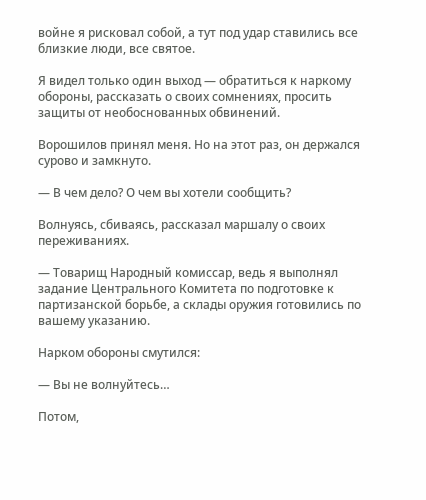войне я рисковал собой, а тут под удар ставились все близкие люди, все святое.

Я видел только один выход — обратиться к наркому обороны, рассказать о своих сомнениях, просить защиты от необоснованных обвинений.

Ворошилов принял меня. Но на этот раз, он держался сурово и замкнуто.

— В чем дело? О чем вы хотели сообщить?

Волнуясь, сбиваясь, рассказал маршалу о своих переживаниях.

— Товарищ Народный комиссар, ведь я выполнял задание Центрального Комитета по подготовке к партизанской борьбе, а склады оружия готовились по вашему указанию.

Нарком обороны смутился:

— Вы не волнуйтесь…

Потом,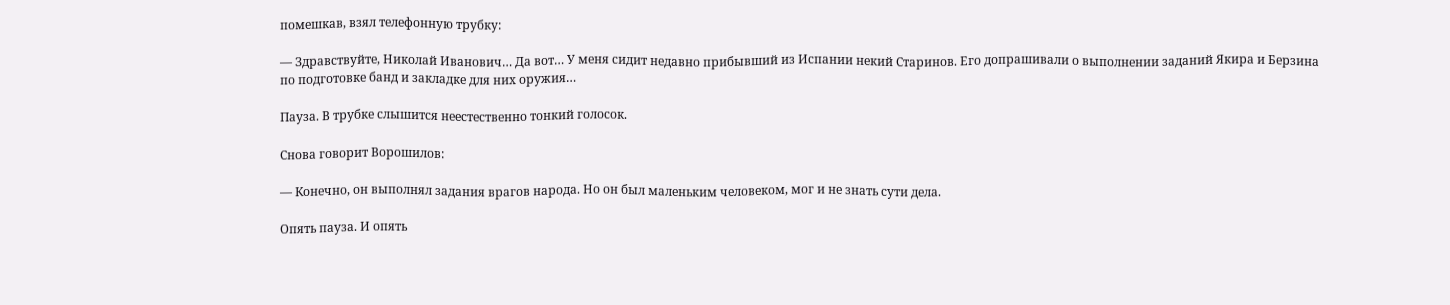помешкав, взял телефонную трубку:

— Здравствуйте, Николай Иванович… Да вот… У меня сидит недавно прибывший из Испании некий Старинов. Его допрашивали о выполнении заданий Якира и Берзина по подготовке банд и закладке для них оружия…

Пауза. В трубке слышится неестественно тонкий голосок.

Снова говорит Ворошилов:

— Конечно, он выполнял задания врагов народа. Но он был маленьким человеком, мог и не знать сути дела.

Опять пауза. И опять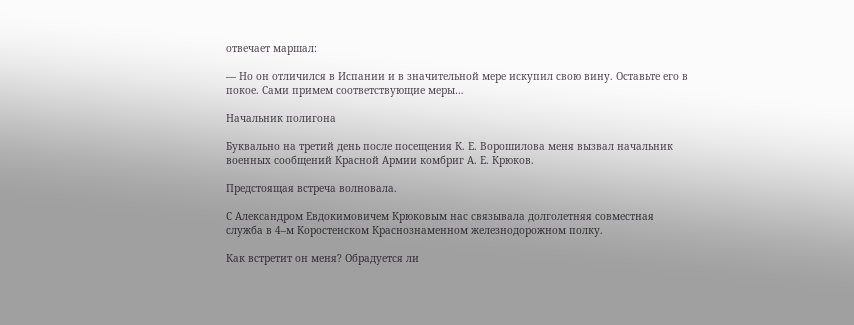отвечает маршал:

— Но он отличился в Испании и в значительной мере искупил свою вину. Оставьте его в покое. Сами примем соответствующие меры…

Начальник полигона

Буквально на третий день после посещения К. Е. Ворошилова меня вызвал начальник военных сообщений Красной Армии комбриг А. Е. Крюков.

Предстоящая встреча волновала.

С Александром Евдокимовичем Крюковым нас связывала долголетняя совместная служба в 4–м Коростенском Краснознаменном железнодорожном полку.

Как встретит он меня? Обрадуется ли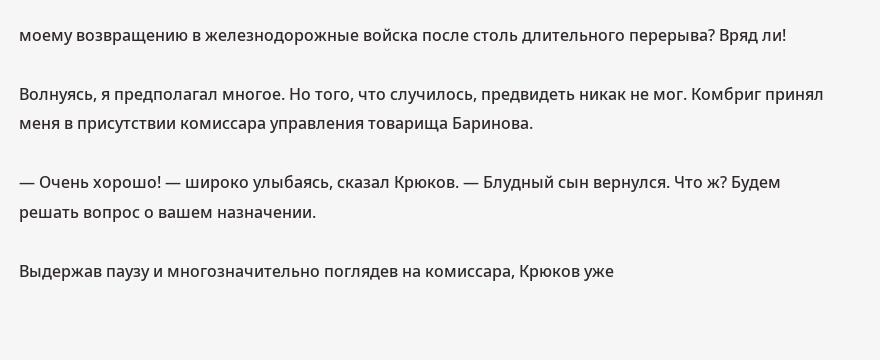моему возвращению в железнодорожные войска после столь длительного перерыва? Вряд ли!

Волнуясь, я предполагал многое. Но того, что случилось, предвидеть никак не мог. Комбриг принял меня в присутствии комиссара управления товарища Баринова.

— Очень хорошо! — широко улыбаясь, сказал Крюков. — Блудный сын вернулся. Что ж? Будем решать вопрос о вашем назначении.

Выдержав паузу и многозначительно поглядев на комиссара, Крюков уже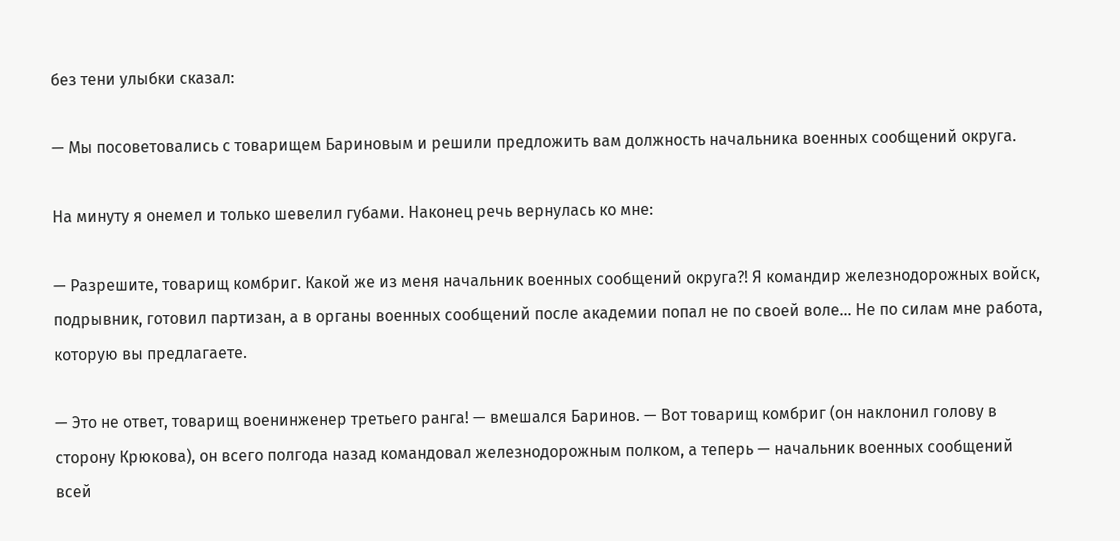без тени улыбки сказал:

— Мы посоветовались с товарищем Бариновым и решили предложить вам должность начальника военных сообщений округа.

На минуту я онемел и только шевелил губами. Наконец речь вернулась ко мне:

— Разрешите, товарищ комбриг. Какой же из меня начальник военных сообщений округа?! Я командир железнодорожных войск, подрывник, готовил партизан, а в органы военных сообщений после академии попал не по своей воле… Не по силам мне работа, которую вы предлагаете.

— Это не ответ, товарищ военинженер третьего ранга! — вмешался Баринов. — Вот товарищ комбриг (он наклонил голову в сторону Крюкова), он всего полгода назад командовал железнодорожным полком, а теперь — начальник военных сообщений всей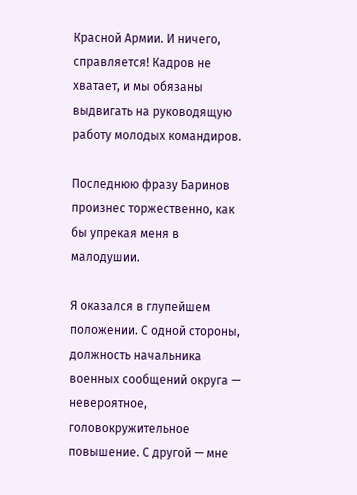Красной Армии. И ничего, справляется! Кадров не хватает, и мы обязаны выдвигать на руководящую работу молодых командиров.

Последнюю фразу Баринов произнес торжественно, как бы упрекая меня в малодушии.

Я оказался в глупейшем положении. С одной стороны, должность начальника военных сообщений округа — невероятное, головокружительное повышение. С другой — мне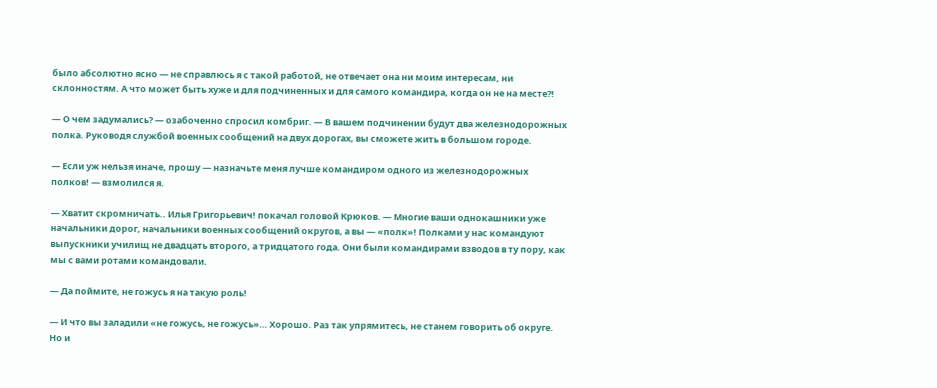было абсолютно ясно — не справлюсь я с такой работой, не отвечает она ни моим интересам, ни склонностям. А что может быть хуже и для подчиненных и для самого командира, когда он не на месте?!

— О чем задумались? — озабоченно спросил комбриг. — В вашем подчинении будут два железнодорожных полка. Руководя службой военных сообщений на двух дорогах, вы сможете жить в большом городе.

— Если уж нельзя иначе, прошу — назначьте меня лучше командиром одного из железнодорожных полков! — взмолился я.

— Хватит скромничать.. Илья Григорьевич! покачал головой Крюков. — Многие ваши однокашники уже начальники дорог, начальники военных сообщений округов, а вы — «полк»! Полками у нас командуют выпускники училищ не двадцать второго, а тридцатого года. Они были командирами взводов в ту пору, как мы с вами ротами командовали.

— Да поймите, не гожусь я на такую роль!

— И что вы заладили «не гожусь, не гожусь»… Хорошо. Раз так упрямитесь, не станем говорить об округе. Но и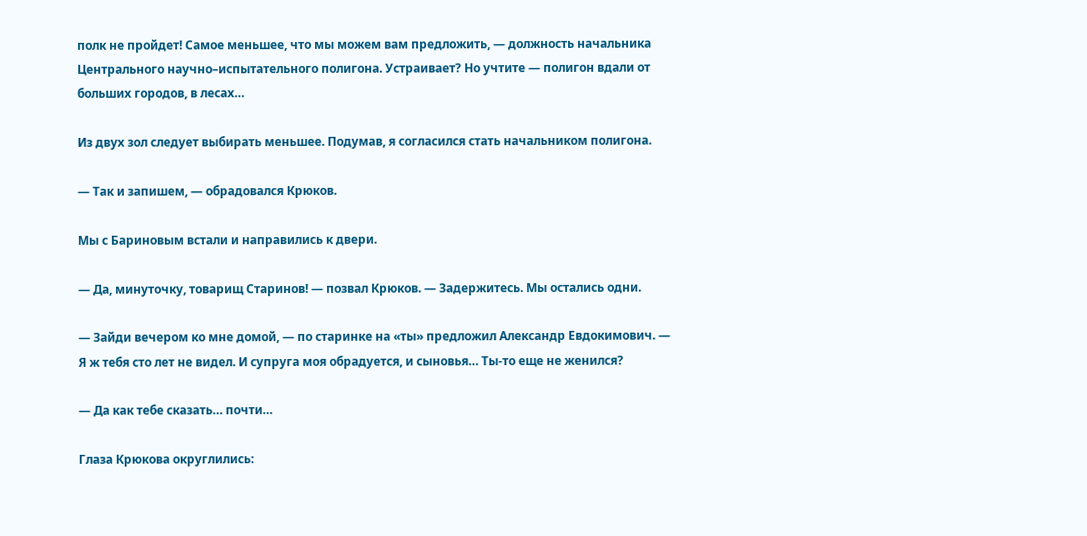полк не пройдет! Самое меньшее, что мы можем вам предложить, — должность начальника Центрального научно–испытательного полигона. Устраивает? Но учтите — полигон вдали от больших городов, в лесах…

Из двух зол следует выбирать меньшее. Подумав, я согласился стать начальником полигона.

— Так и запишем, — обрадовался Крюков.

Мы с Бариновым встали и направились к двери.

— Да, минуточку, товарищ Старинов! — позвал Крюков. — Задержитесь. Мы остались одни.

— Зайди вечером ко мне домой, — по старинке на «ты» предложил Александр Евдокимович. — Я ж тебя сто лет не видел. И супруга моя обрадуется, и сыновья… Ты‑то еще не женился?

— Да как тебе сказать… почти…

Глаза Крюкова округлились: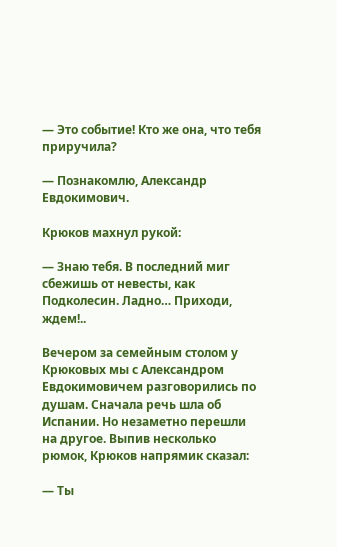— Это событие! Кто же она, что тебя приручила?

— Познакомлю, Александр Евдокимович.

Крюков махнул рукой:

— Знаю тебя. В последний миг сбежишь от невесты, как Подколесин. Ладно… Приходи, ждем!..

Вечером за семейным столом у Крюковых мы с Александром Евдокимовичем разговорились по душам. Сначала речь шла об Испании. Но незаметно перешли на другое. Выпив несколько рюмок, Крюков напрямик сказал:

— Ты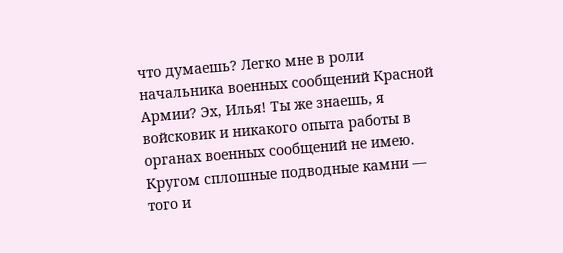что думаешь? Легко мне в роли начальника военных сообщений Красной Армии? Эх, Илья! Ты же знаешь, я войсковик и никакого опыта работы в органах военных сообщений не имею. Кругом сплошные подводные камни — того и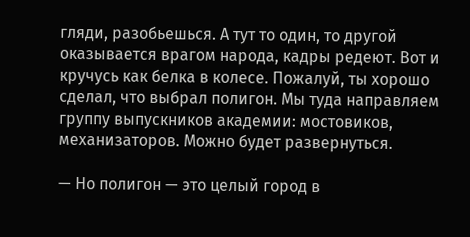гляди, разобьешься. А тут то один, то другой оказывается врагом народа, кадры редеют. Вот и кручусь как белка в колесе. Пожалуй, ты хорошо сделал, что выбрал полигон. Мы туда направляем группу выпускников академии: мостовиков, механизаторов. Можно будет развернуться.

— Но полигон — это целый город в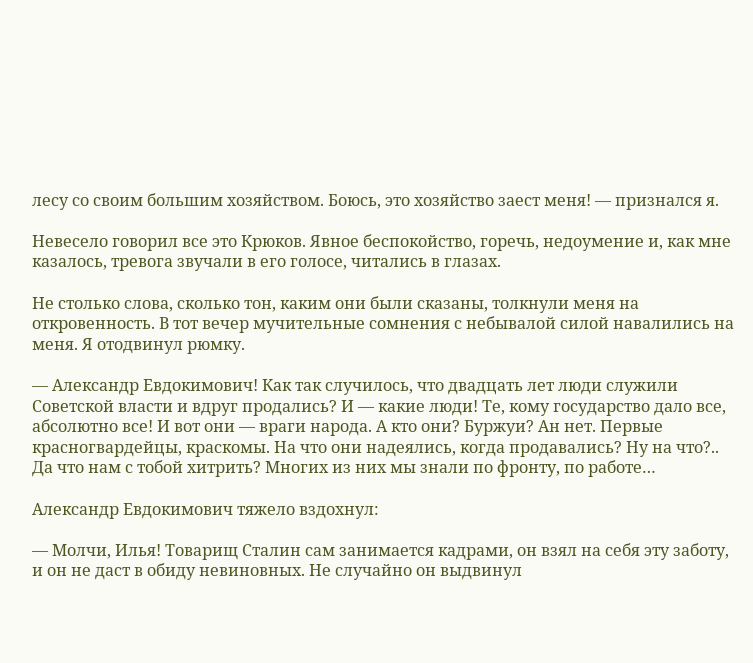лесу со своим большим хозяйством. Боюсь, это хозяйство заест меня! — признался я.

Невесело говорил все это Крюков. Явное беспокойство, горечь, недоумение и, как мне казалось, тревога звучали в его голосе, читались в глазах.

Не столько слова, сколько тон, каким они были сказаны, толкнули меня на откровенность. В тот вечер мучительные сомнения с небывалой силой навалились на меня. Я отодвинул рюмку.

— Александр Евдокимович! Как так случилось, что двадцать лет люди служили Советской власти и вдруг продались? И — какие люди! Те, кому государство дало все, абсолютно все! И вот они — враги народа. А кто они? Буржуи? Ан нет. Первые красногвардейцы, краскомы. На что они надеялись, когда продавались? Ну на что?.. Да что нам с тобой хитрить? Многих из них мы знали по фронту, по работе…

Александр Евдокимович тяжело вздохнул:

— Молчи, Илья! Товарищ Сталин сам занимается кадрами, он взял на себя эту заботу, и он не даст в обиду невиновных. Не случайно он выдвинул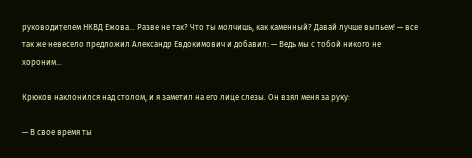руководителем НКВД Ежова… Разве не так? Что ты молчишь, как каменный? Давай лучше выпьем! — все так же невесело предложил Александр Евдокимович и добавил: — Ведь мы с тобой никого не хороним…

Крюков наклонился над столом, и я заметил на его лице слезы. Он взял меня за руку:

— В свое время ты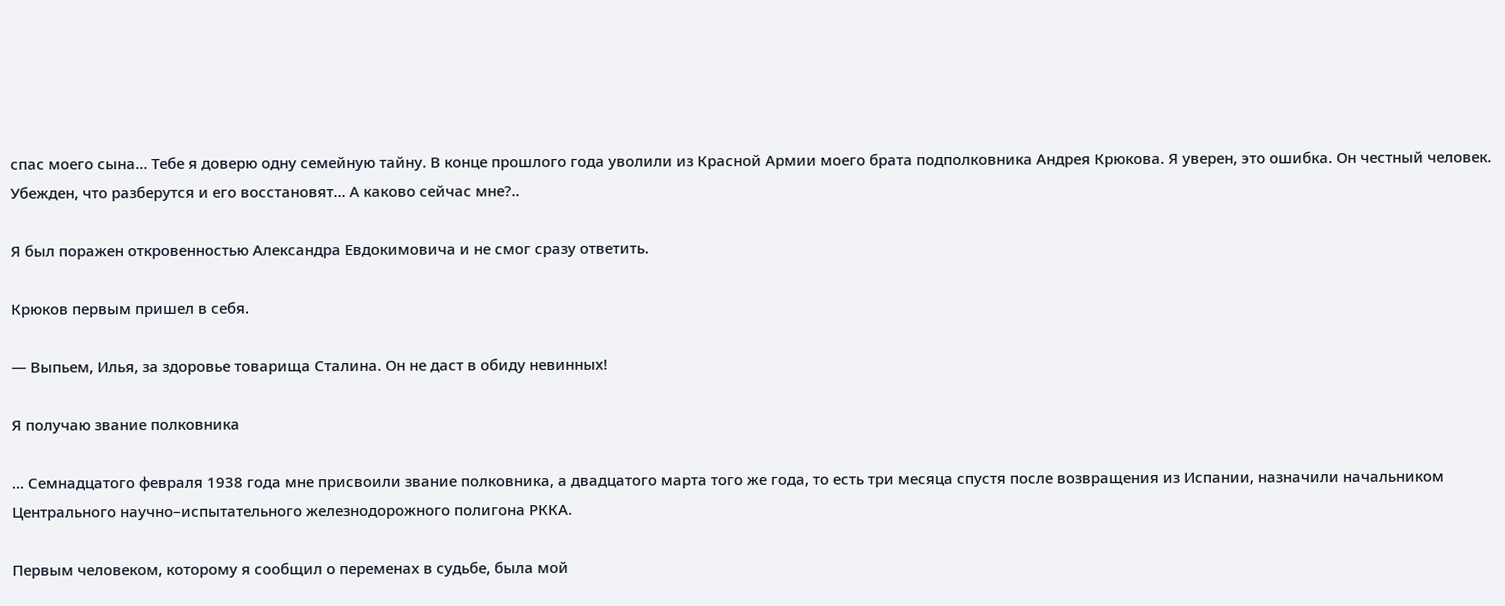спас моего сына… Тебе я доверю одну семейную тайну. В конце прошлого года уволили из Красной Армии моего брата подполковника Андрея Крюкова. Я уверен, это ошибка. Он честный человек. Убежден, что разберутся и его восстановят… А каково сейчас мне?..

Я был поражен откровенностью Александра Евдокимовича и не смог сразу ответить.

Крюков первым пришел в себя.

— Выпьем, Илья, за здоровье товарища Сталина. Он не даст в обиду невинных!

Я получаю звание полковника

… Семнадцатого февраля 1938 года мне присвоили звание полковника, а двадцатого марта того же года, то есть три месяца спустя после возвращения из Испании, назначили начальником Центрального научно–испытательного железнодорожного полигона РККА.

Первым человеком, которому я сообщил о переменах в судьбе, была мой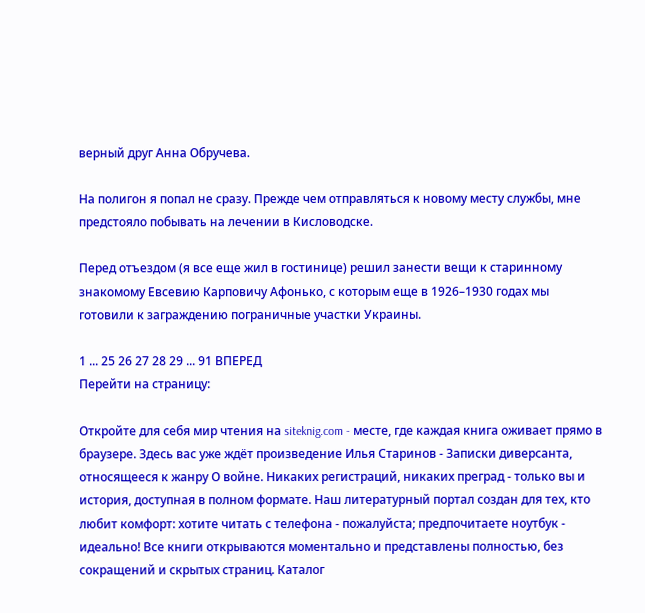верный друг Анна Обручева.

На полигон я попал не сразу. Прежде чем отправляться к новому месту службы, мне предстояло побывать на лечении в Кисловодске.

Перед отъездом (я все еще жил в гостинице) решил занести вещи к старинному знакомому Евсевию Карповичу Афонько, с которым еще в 1926–1930 годах мы готовили к заграждению пограничные участки Украины.

1 ... 25 26 27 28 29 ... 91 ВПЕРЕД
Перейти на страницу:

Откройте для себя мир чтения на siteknig.com - месте, где каждая книга оживает прямо в браузере. Здесь вас уже ждёт произведение Илья Старинов - Записки диверсанта, относящееся к жанру О войне. Никаких регистраций, никаких преград - только вы и история, доступная в полном формате. Наш литературный портал создан для тех, кто любит комфорт: хотите читать с телефона - пожалуйста; предпочитаете ноутбук - идеально! Все книги открываются моментально и представлены полностью, без сокращений и скрытых страниц. Каталог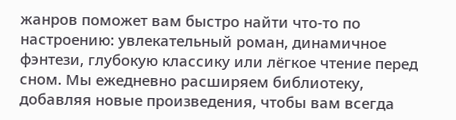жанров поможет вам быстро найти что-то по настроению: увлекательный роман, динамичное фэнтези, глубокую классику или лёгкое чтение перед сном. Мы ежедневно расширяем библиотеку, добавляя новые произведения, чтобы вам всегда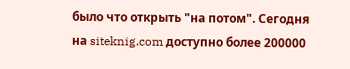было что открыть "на потом". Сегодня на siteknig.com доступно более 200000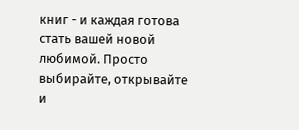книг - и каждая готова стать вашей новой любимой. Просто выбирайте, открывайте и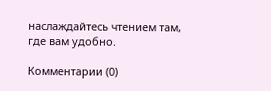наслаждайтесь чтением там, где вам удобно.

Комментарии (0)